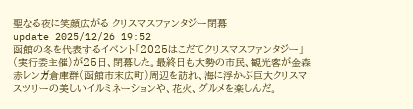聖なる夜に笑顔広がる クリスマスファンタジー閉幕
update 2025/12/26 19:52
函館の冬を代表するイベント「2025はこだてクリスマスファンタジー」(実行委主催)が25日、閉幕した。最終日も大勢の市民、観光客が金森赤レンガ倉庫群(函館市末広町)周辺を訪れ、海に浮かぶ巨大クリスマスツリーの美しいイルミネーションや、花火、グルメを楽しんだ。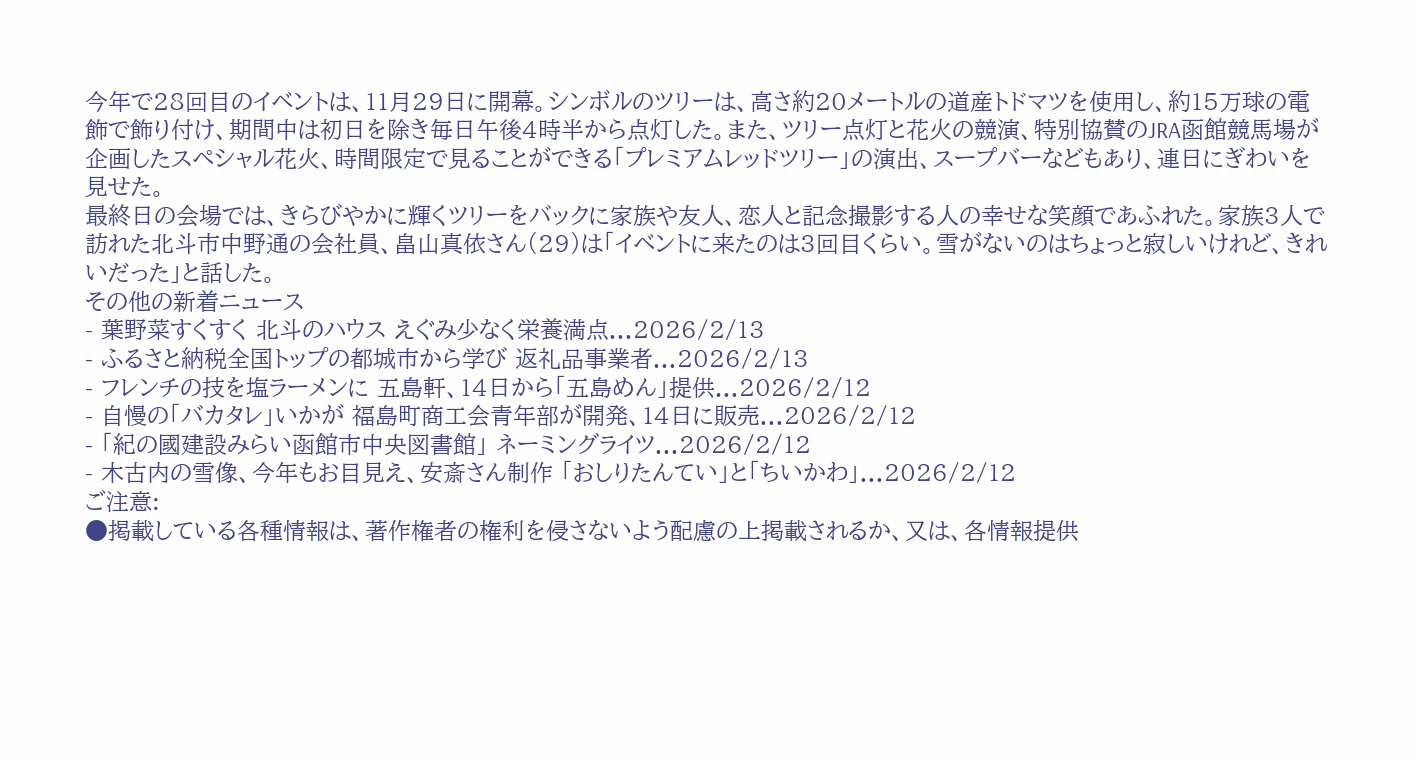今年で28回目のイベントは、11月29日に開幕。シンボルのツリーは、高さ約20メートルの道産トドマツを使用し、約15万球の電飾で飾り付け、期間中は初日を除き毎日午後4時半から点灯した。また、ツリー点灯と花火の競演、特別協賛のJRA函館競馬場が企画したスペシャル花火、時間限定で見ることができる「プレミアムレッドツリー」の演出、スープバーなどもあり、連日にぎわいを見せた。
最終日の会場では、きらびやかに輝くツリーをバックに家族や友人、恋人と記念撮影する人の幸せな笑顔であふれた。家族3人で訪れた北斗市中野通の会社員、畠山真依さん(29)は「イベントに来たのは3回目くらい。雪がないのはちょっと寂しいけれど、きれいだった」と話した。
その他の新着ニュース
- 葉野菜すくすく 北斗のハウス えぐみ少なく栄養満点...2026/2/13
- ふるさと納税全国トップの都城市から学び 返礼品事業者...2026/2/13
- フレンチの技を塩ラーメンに 五島軒、14日から「五島めん」提供...2026/2/12
- 自慢の「バカタレ」いかが 福島町商工会青年部が開発、14日に販売...2026/2/12
- 「紀の國建設みらい函館市中央図書館」 ネーミングライツ...2026/2/12
- 木古内の雪像、今年もお目見え、安斎さん制作 「おしりたんてい」と「ちいかわ」...2026/2/12
ご注意:
●掲載している各種情報は、著作権者の権利を侵さないよう配慮の上掲載されるか、又は、各情報提供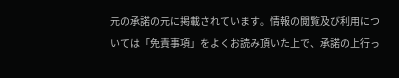元の承諾の元に掲載されています。情報の閲覧及び利用については「免責事項」をよくお読み頂いた上で、承諾の上行っ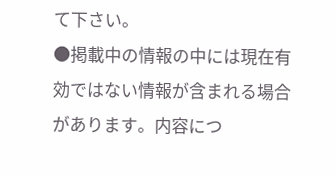て下さい。
●掲載中の情報の中には現在有効ではない情報が含まれる場合があります。内容につ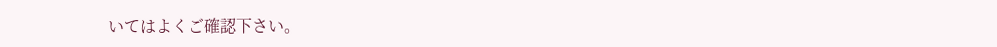いてはよくご確認下さい。